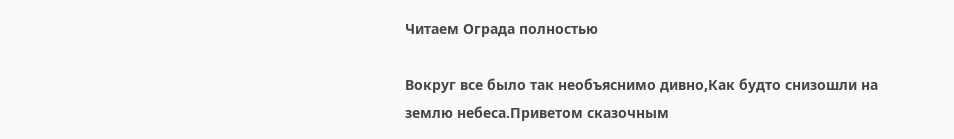Читаем Ограда полностью

Вокруг все было так необъяснимо дивно,Как будто снизошли на землю небеса.Приветом сказочным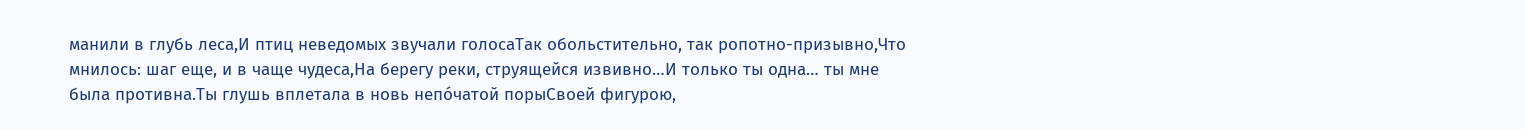манили в глубь леса,И птиц неведомых звучали голосаТак обольстительно, так ропотно-призывно,Что мнилось: шаг еще, и в чаще чудеса,На берегу реки, струящейся извивно…И только ты одна… ты мне была противна.Ты глушь вплетала в новь непо́чатой порыСвоей фигурою,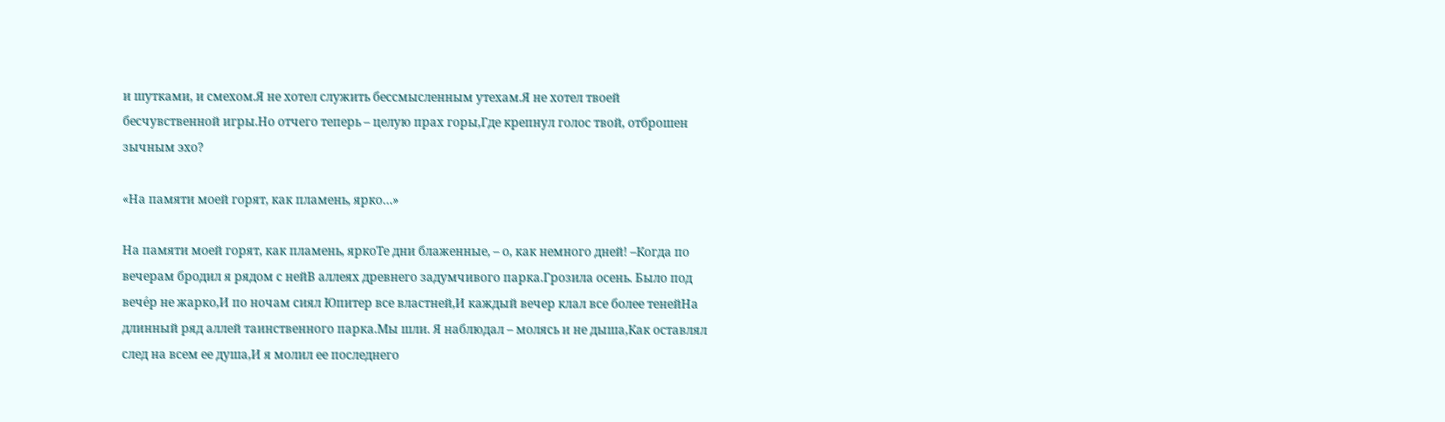и шутками, и смехом.Я не хотел служить бессмысленным утехам.Я не хотел твоей бесчувственной игры.Но отчего теперь – целую прах горы,Где крепнул голос твой, отброшен зычным эхо?

«На памяти моей горят, как пламень, ярко…»

На памяти моей горят, как пламень, яркоТе дни блаженные, – о, как немного дней! –Когда по вечерам бродил я рядом с нейВ аллеях древнего задумчивого парка.Грозила осень. Было под вече́р не жарко,И по ночам сиял Юпитер все властней,И каждый вечер клал все более тенейНа длинный ряд аллей таинственного парка.Мы шли. Я наблюдал – молясь и не дыша,Как оставлял след на всем ее душа,И я молил ее последнего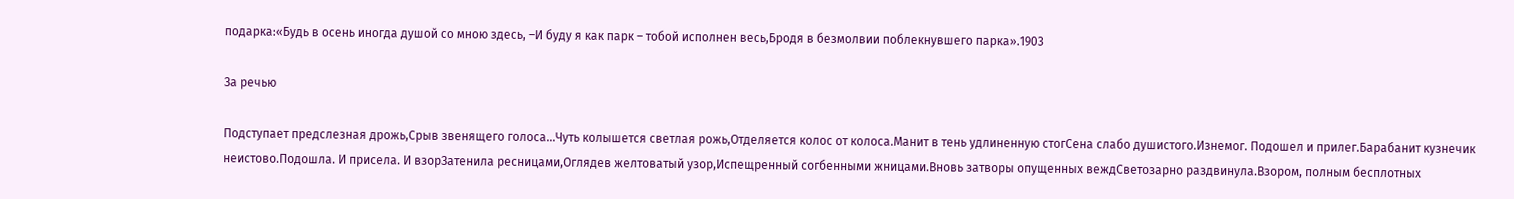подарка:«Будь в осень иногда душой со мною здесь, –И буду я как парк – тобой исполнен весь,Бродя в безмолвии поблекнувшего парка».1903

За речью

Подступает предслезная дрожь,Срыв звенящего голоса…Чуть колышется светлая рожь,Отделяется колос от колоса.Манит в тень удлиненную стогСена слабо душистого.Изнемог. Подошел и прилег.Барабанит кузнечик неистово.Подошла. И присела. И взорЗатенила ресницами,Оглядев желтоватый узор,Испещренный согбенными жницами.Вновь затворы опущенных веждСветозарно раздвинула.Взором, полным бесплотных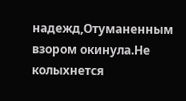надежд,Отуманенным взором окинула.Не колыхнется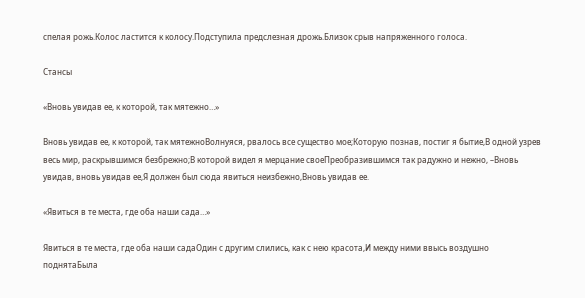спелая рожь.Колос ластится к колосу.Подступила предслезная дрожь.Близок срыв напряженного голоса.

Стансы

«Вновь увидав ее, к которой, так мятежно…»

Вновь увидав ее, к которой, так мятежноВолнуяся, рвалось все существо мое;Которую познав, постиг я бытие,В одной узрев весь мир, раскрывшимся безбрежно;В которой видел я мерцание своеПреобразившимся так радужно и нежно, –Вновь увидав, вновь увидав ее,Я должен был сюда явиться неизбежно,Вновь увидав ее.

«Явиться в те места, где оба наши сада…»

Явиться в те места, где оба наши садаОдин с другим слились, как с нею красота,И между ними ввысь воздушно поднятаБыла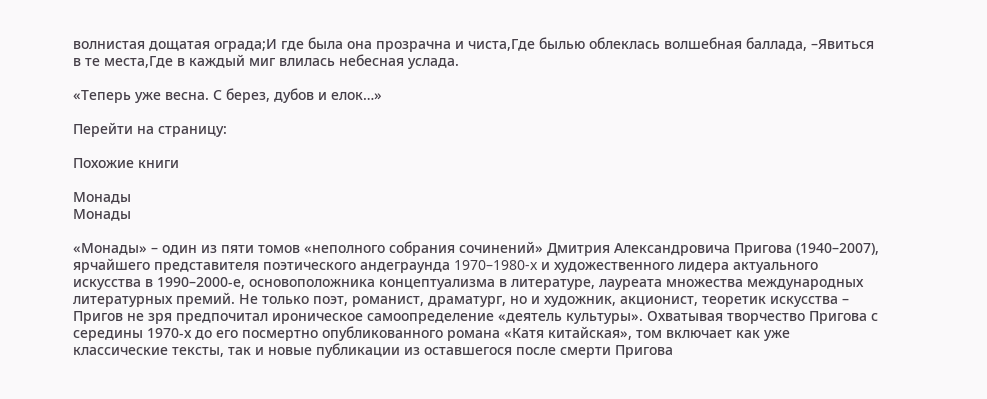волнистая дощатая ограда;И где была она прозрачна и чиста,Где былью облеклась волшебная баллада, –Явиться в те места,Где в каждый миг влилась небесная услада.

«Теперь уже весна. С берез, дубов и елок…»

Перейти на страницу:

Похожие книги

Монады
Монады

«Монады» – один из пяти томов «неполного собрания сочинений» Дмитрия Александровича Пригова (1940–2007), ярчайшего представителя поэтического андеграунда 1970–1980-x и художественного лидера актуального искусства в 1990–2000-е, основоположника концептуализма в литературе, лауреата множества международных литературных премий. Не только поэт, романист, драматург, но и художник, акционист, теоретик искусства – Пригов не зря предпочитал ироническое самоопределение «деятель культуры». Охватывая творчество Пригова с середины 1970-х до его посмертно опубликованного романа «Катя китайская», том включает как уже классические тексты, так и новые публикации из оставшегося после смерти Пригова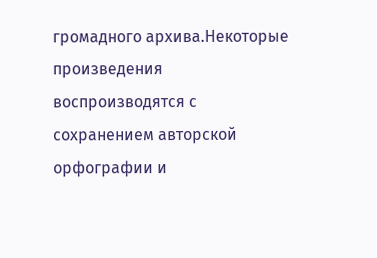громадного архива.Некоторые произведения воспроизводятся с сохранением авторской орфографии и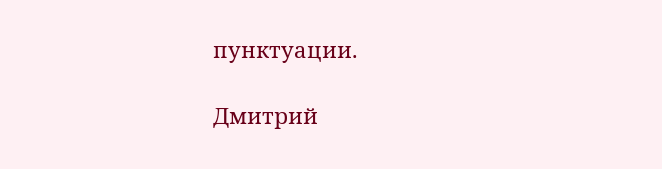пунктуации.

Дмитрий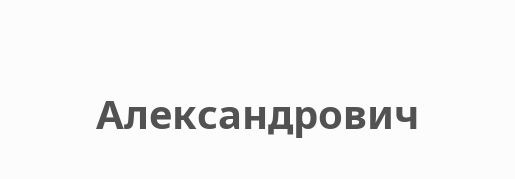Александрович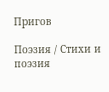Пригов

Поэзия / Стихи и поэзия